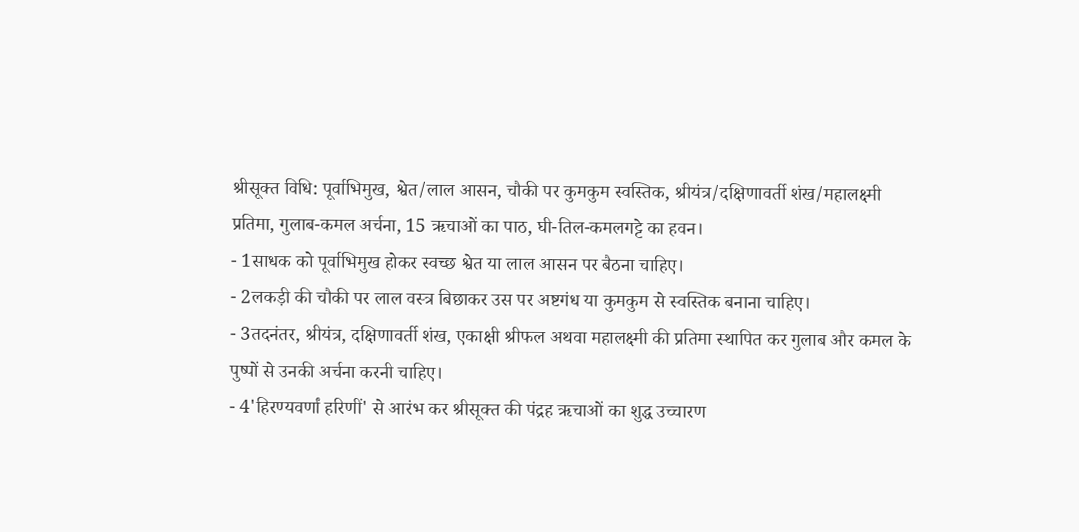श्रीसूक्त विधि: पूर्वाभिमुख, श्वेत/लाल आसन, चौकी पर कुमकुम स्वस्तिक, श्रीयंत्र/दक्षिणावर्ती शंख/महालक्ष्मी प्रतिमा, गुलाब-कमल अर्चना, 15 ऋचाओं का पाठ, घी-तिल-कमलगट्टे का हवन।
- 1साधक को पूर्वाभिमुख होकर स्वच्छ श्वेत या लाल आसन पर बैठना चाहिए।
- 2लकड़ी की चौकी पर लाल वस्त्र बिछाकर उस पर अष्टगंध या कुमकुम से स्वस्तिक बनाना चाहिए।
- 3तदनंतर, श्रीयंत्र, दक्षिणावर्ती शंख, एकाक्षी श्रीफल अथवा महालक्ष्मी की प्रतिमा स्थापित कर गुलाब और कमल के पुष्पों से उनकी अर्चना करनी चाहिए।
- 4'हिरण्यवर्णां हरिणीं' से आरंभ कर श्रीसूक्त की पंद्रह ऋचाओं का शुद्ध उच्चारण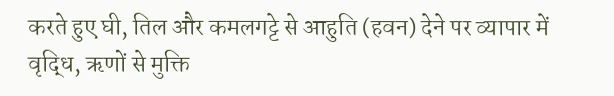करते हुए घी, तिल और कमलगट्टे से आहुति (हवन) देने पर व्यापार में वृद्धि, ऋणों से मुक्ति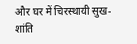और घर में चिरस्थायी सुख-शांति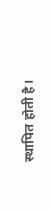स्थापित होती है।